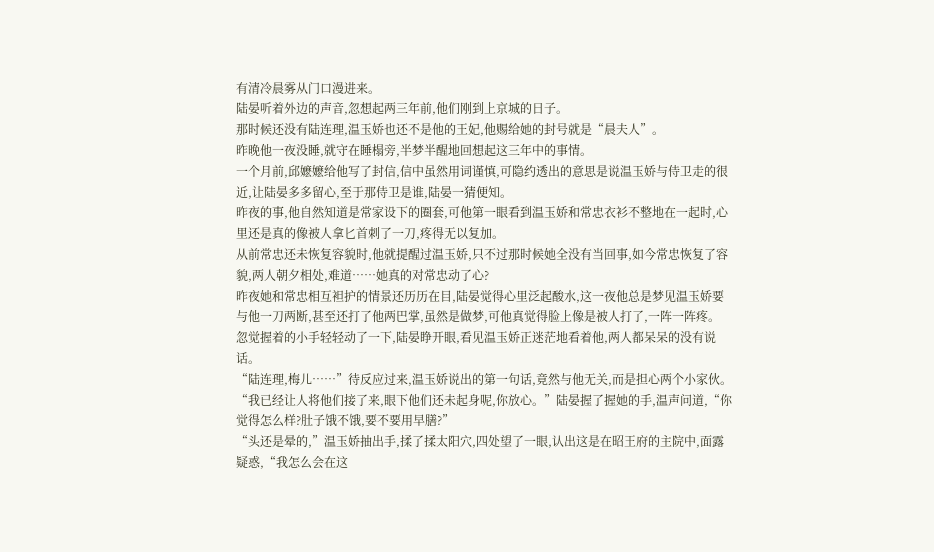有清冷晨雾从门口漫进来。
陆晏听着外边的声音,忽想起两三年前,他们刚到上京城的日子。
那时候还没有陆连理,温玉娇也还不是他的王妃,他赐给她的封号就是“晨夫人”。
昨晚他一夜没睡,就守在睡榻旁,半梦半醒地回想起这三年中的事情。
一个月前,邱嬷嬷给他写了封信,信中虽然用词谨慎,可隐约透出的意思是说温玉娇与侍卫走的很近,让陆晏多多留心,至于那侍卫是谁,陆晏一猜便知。
昨夜的事,他自然知道是常家设下的圈套,可他第一眼看到温玉娇和常忠衣衫不整地在一起时,心里还是真的像被人拿匕首刺了一刀,疼得无以复加。
从前常忠还未恢复容貌时,他就提醒过温玉娇,只不过那时候她全没有当回事,如今常忠恢复了容貌,两人朝夕相处,难道……她真的对常忠动了心?
昨夜她和常忠相互袒护的情景还历历在目,陆晏觉得心里泛起酸水,这一夜他总是梦见温玉娇要与他一刀两断,甚至还打了他两巴掌,虽然是做梦,可他真觉得脸上像是被人打了,一阵一阵疼。
忽觉握着的小手轻轻动了一下,陆晏睁开眼,看见温玉娇正迷茫地看着他,两人都呆呆的没有说话。
“陆连理,梅儿……”待反应过来,温玉娇说出的第一句话,竟然与他无关,而是担心两个小家伙。
“我已经让人将他们接了来,眼下他们还未起身呢,你放心。”陆晏握了握她的手,温声问道,“你觉得怎么样?肚子饿不饿,要不要用早膳?”
“头还是晕的,”温玉娇抽出手,揉了揉太阳穴,四处望了一眼,认出这是在昭王府的主院中,面露疑惑,“我怎么会在这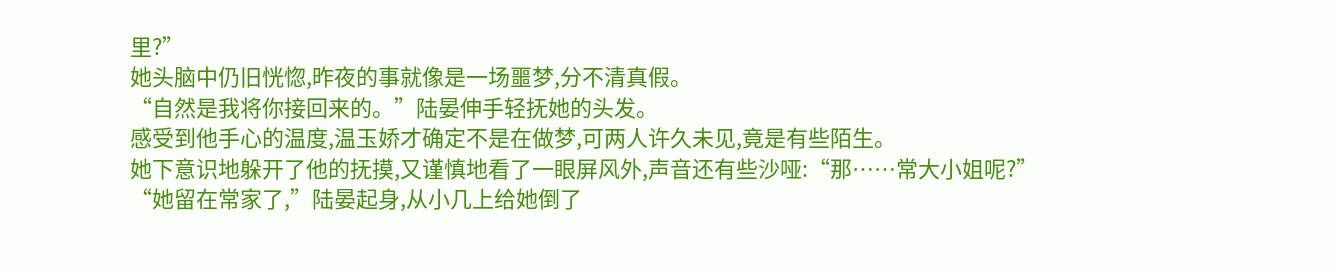里?”
她头脑中仍旧恍惚,昨夜的事就像是一场噩梦,分不清真假。
“自然是我将你接回来的。”陆晏伸手轻抚她的头发。
感受到他手心的温度,温玉娇才确定不是在做梦,可两人许久未见,竟是有些陌生。
她下意识地躲开了他的抚摸,又谨慎地看了一眼屏风外,声音还有些沙哑:“那……常大小姐呢?”
“她留在常家了,”陆晏起身,从小几上给她倒了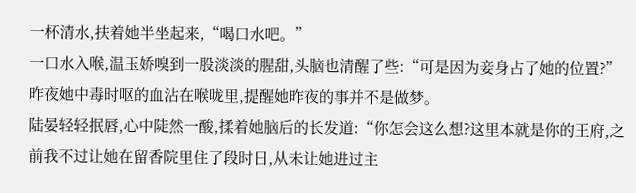一杯清水,扶着她半坐起来,“喝口水吧。”
一口水入喉,温玉娇嗅到一股淡淡的腥甜,头脑也清醒了些:“可是因为妾身占了她的位置?”
昨夜她中毒时呕的血沾在喉咙里,提醒她昨夜的事并不是做梦。
陆晏轻轻抿唇,心中陡然一酸,揉着她脑后的长发道:“你怎会这么想?这里本就是你的王府,之前我不过让她在留香院里住了段时日,从未让她进过主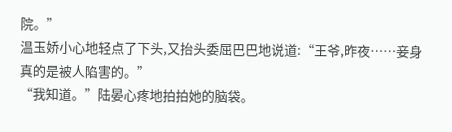院。”
温玉娇小心地轻点了下头,又抬头委屈巴巴地说道:“王爷,昨夜……妾身真的是被人陷害的。”
“我知道。”陆晏心疼地拍拍她的脑袋。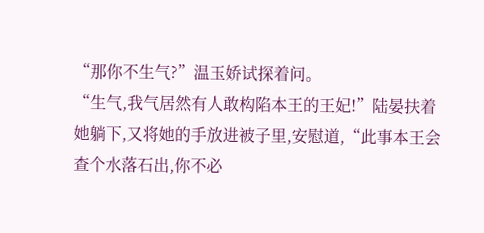“那你不生气?”温玉娇试探着问。
“生气,我气居然有人敢构陷本王的王妃!”陆晏扶着她躺下,又将她的手放进被子里,安慰道,“此事本王会查个水落石出,你不必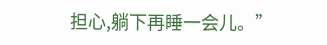担心,躺下再睡一会儿。”